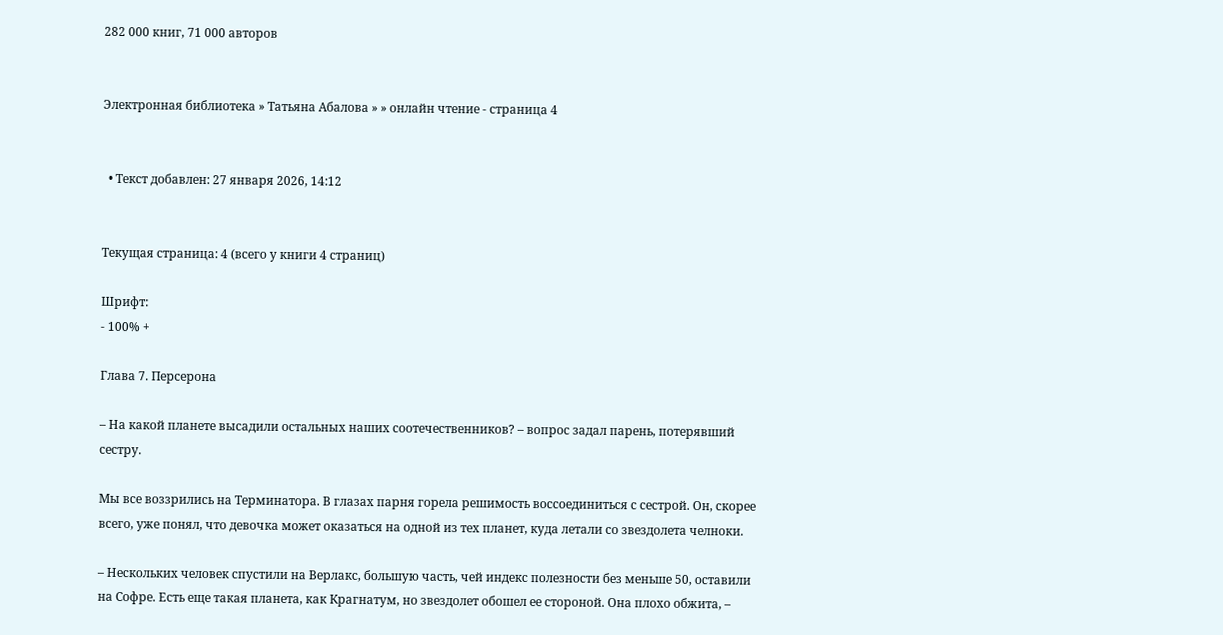282 000 книг, 71 000 авторов


Электронная библиотека » Татьяна Абалова » » онлайн чтение - страница 4


  • Текст добавлен: 27 января 2026, 14:12


Текущая страница: 4 (всего у книги 4 страниц)

Шрифт:
- 100% +

Глава 7. Персерона

– На какой планете высадили остальных наших соотечественников? – вопрос задал парень, потерявший сестру.

Мы все воззрились на Терминатора. В глазах парня горела решимость воссоединиться с сестрой. Он, скорее всего, уже понял, что девочка может оказаться на одной из тех планет, куда летали со звездолета челноки.

– Нескольких человек спустили на Верлакс, большую часть, чей индекс полезности без меньше 50, оставили на Софре. Есть еще такая планета, как Крагнатум, но звездолет обошел ее стороной. Она плохо обжита, –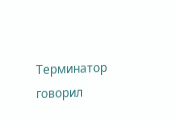Терминатор говорил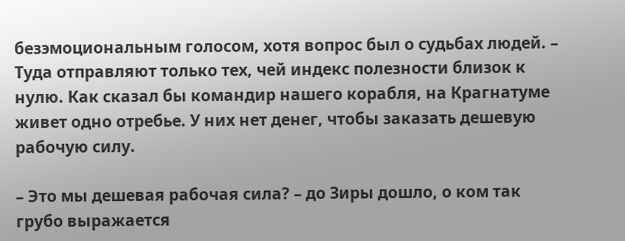безэмоциональным голосом, хотя вопрос был о судьбах людей. – Туда отправляют только тех, чей индекс полезности близок к нулю. Как сказал бы командир нашего корабля, на Крагнатуме живет одно отребье. У них нет денег, чтобы заказать дешевую рабочую силу.

– Это мы дешевая рабочая сила? – до Зиры дошло, о ком так грубо выражается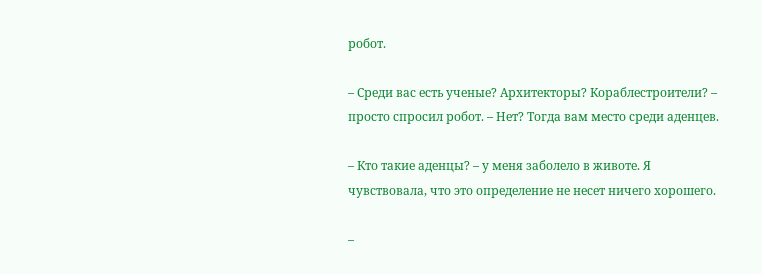робот.

– Среди вас есть ученые? Архитекторы? Кораблестроители? – просто спросил робот. – Нет? Тогда вам место среди аденцев.

– Кто такие аденцы? – у меня заболело в животе. Я чувствовала, что это определение не несет ничего хорошего.

–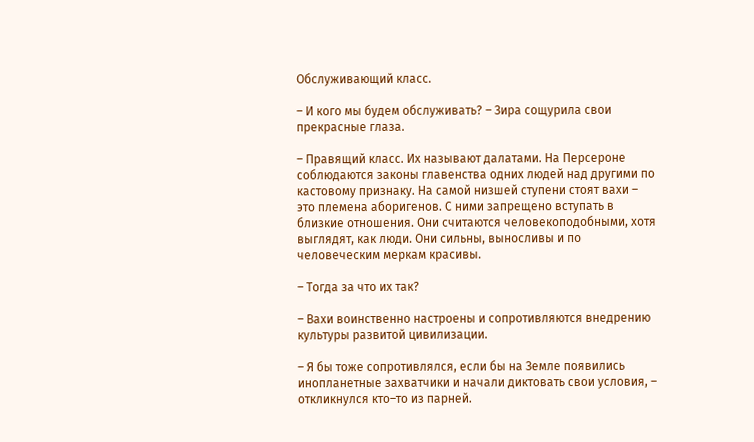Обслуживающий класс.

– И кого мы будем обслуживать? – Зира сощурила свои прекрасные глаза.

– Правящий класс. Их называют далатами. На Персероне соблюдаются законы главенства одних людей над другими по кастовому признаку. На самой низшей ступени стоят вахи – это племена аборигенов. С ними запрещено вступать в близкие отношения. Они считаются человекоподобными, хотя выглядят, как люди. Они сильны, выносливы и по человеческим меркам красивы.

– Тогда за что их так?

– Вахи воинственно настроены и сопротивляются внедрению культуры развитой цивилизации.

– Я бы тоже сопротивлялся, если бы на Земле появились инопланетные захватчики и начали диктовать свои условия, – откликнулся кто–то из парней.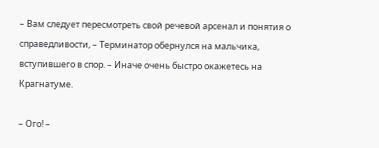– Вам следует пересмотреть свой речевой арсенал и понятия о справедливости, – Терминатор обернулся на мальчика, вступившего в спор. – Иначе очень быстро окажетесь на Крагнатуме.

– Ого! –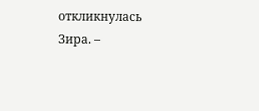откликнулась Зира. –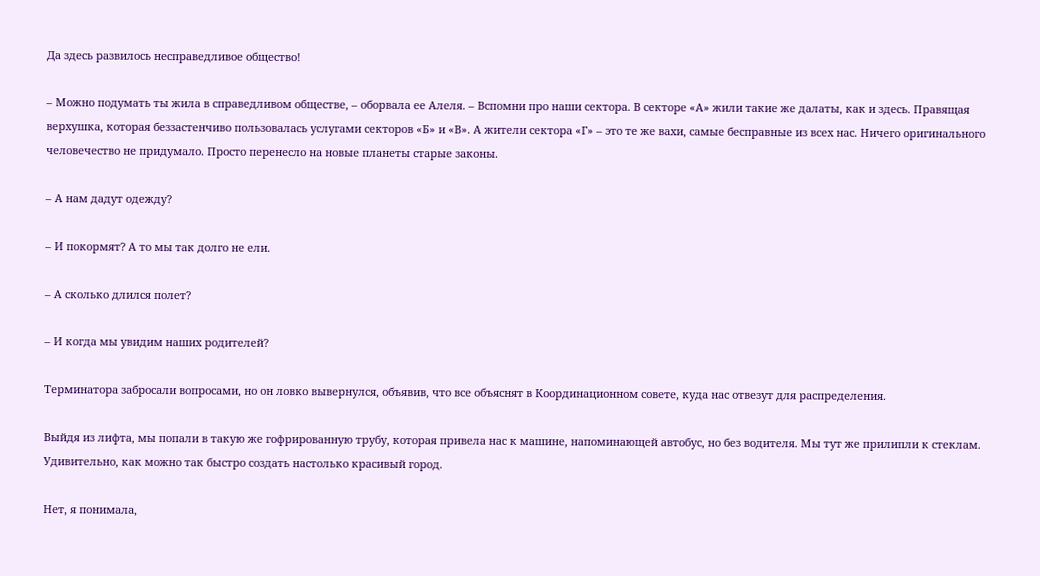Да здесь развилось несправедливое общество!

– Можно подумать ты жила в справедливом обществе, – оборвала ее Алеля. – Вспомни про наши сектора. В секторе «А» жили такие же далаты, как и здесь. Правящая верхушка, которая беззастенчиво пользовалась услугами секторов «Б» и «В». А жители сектора «Г» – это те же вахи, самые бесправные из всех нас. Ничего оригинального человечество не придумало. Просто перенесло на новые планеты старые законы.

– А нам дадут одежду?

– И покормят? А то мы так долго не ели.

– А сколько длился полет?

– И когда мы увидим наших родителей?

Терминатора забросали вопросами, но он ловко вывернулся, объявив, что все объяснят в Координационном совете, куда нас отвезут для распределения.

Выйдя из лифта, мы попали в такую же гофрированную трубу, которая привела нас к машине, напоминающей автобус, но без водителя. Мы тут же прилипли к стеклам. Удивительно, как можно так быстро создать настолько красивый город.

Нет, я понимала,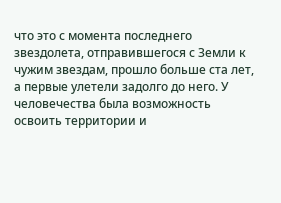что это с момента последнего звездолета, отправившегося с Земли к чужим звездам, прошло больше ста лет, а первые улетели задолго до него. У человечества была возможность освоить территории и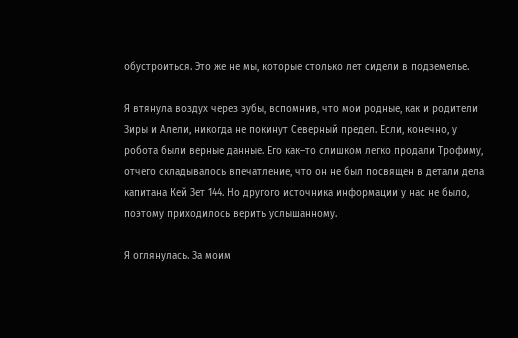обустроиться. Это же не мы, которые столько лет сидели в подземелье.

Я втянула воздух через зубы, вспомнив, что мои родные, как и родители Зиры и Алели, никогда не покинут Северный предел. Если, конечно, у робота были верные данные. Его как–то слишком легко продали Трофиму, отчего складывалось впечатление, что он не был посвящен в детали дела капитана Кей Зет 144. Но другого источника информации у нас не было, поэтому приходилось верить услышанному.

Я оглянулась. За моим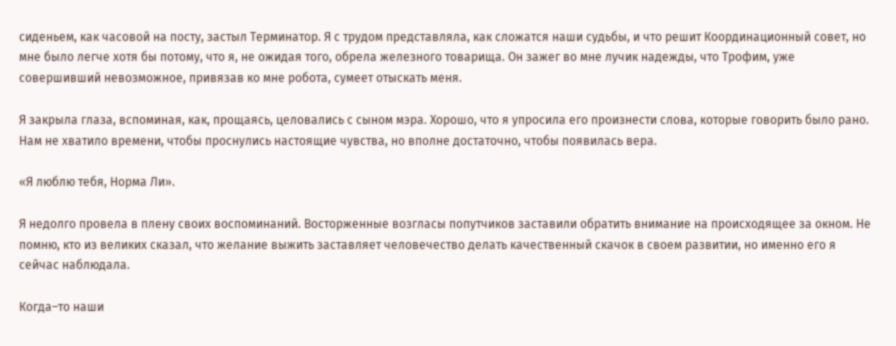сиденьем, как часовой на посту, застыл Терминатор. Я с трудом представляла, как сложатся наши судьбы, и что решит Координационный совет, но мне было легче хотя бы потому, что я, не ожидая того, обрела железного товарища. Он зажег во мне лучик надежды, что Трофим, уже совершивший невозможное, привязав ко мне робота, сумеет отыскать меня.

Я закрыла глаза, вспоминая, как, прощаясь, целовались с сыном мэра. Хорошо, что я упросила его произнести слова, которые говорить было рано. Нам не хватило времени, чтобы проснулись настоящие чувства, но вполне достаточно, чтобы появилась вера.

«Я люблю тебя, Норма Ли».

Я недолго провела в плену своих воспоминаний. Восторженные возгласы попутчиков заставили обратить внимание на происходящее за окном. Не помню, кто из великих сказал, что желание выжить заставляет человечество делать качественный скачок в своем развитии, но именно его я сейчас наблюдала.

Когда–то наши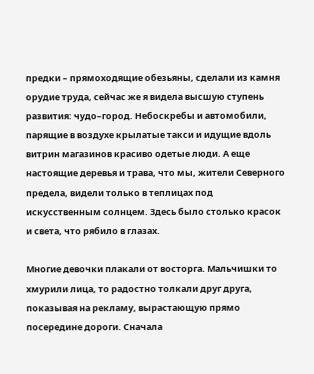предки – прямоходящие обезьяны, сделали из камня орудие труда, сейчас же я видела высшую ступень развития: чудо–город. Небоскребы и автомобили, парящие в воздухе крылатые такси и идущие вдоль витрин магазинов красиво одетые люди. А еще настоящие деревья и трава, что мы, жители Северного предела, видели только в теплицах под искусственным солнцем. Здесь было столько красок и света, что рябило в глазах.

Многие девочки плакали от восторга. Мальчишки то хмурили лица, то радостно толкали друг друга, показывая на рекламу, вырастающую прямо посередине дороги. Сначала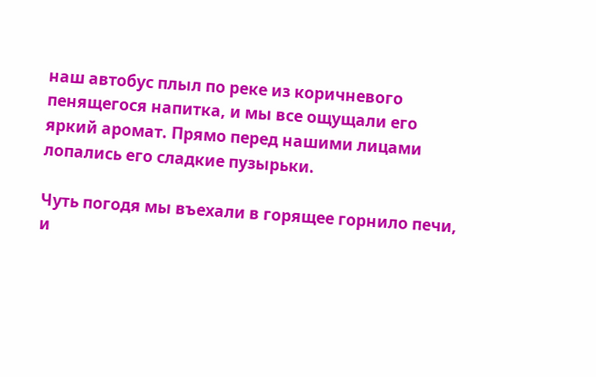наш автобус плыл по реке из коричневого пенящегося напитка, и мы все ощущали его яркий аромат. Прямо перед нашими лицами лопались его сладкие пузырьки.

Чуть погодя мы въехали в горящее горнило печи, и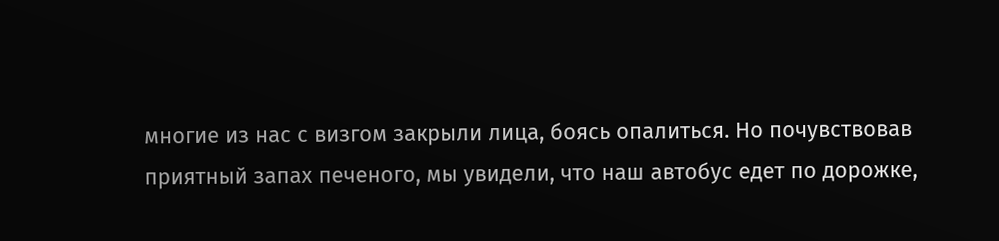многие из нас с визгом закрыли лица, боясь опалиться. Но почувствовав приятный запах печеного, мы увидели, что наш автобус едет по дорожке,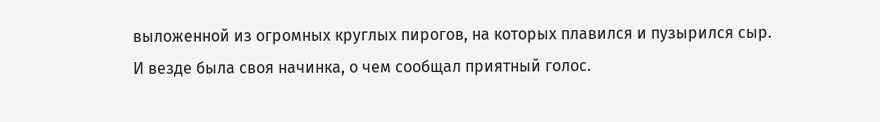выложенной из огромных круглых пирогов, на которых плавился и пузырился сыр. И везде была своя начинка, о чем сообщал приятный голос.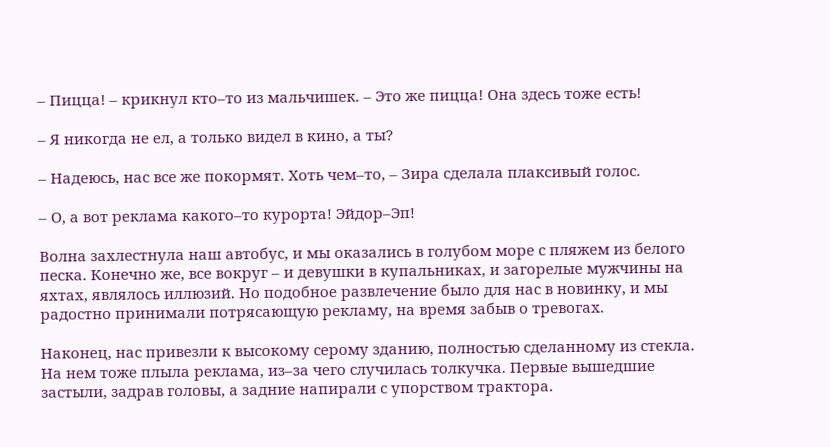– Пицца! – крикнул кто–то из мальчишек. – Это же пицца! Она здесь тоже есть!

– Я никогда не ел, а только видел в кино, а ты?

– Надеюсь, нас все же покормят. Хоть чем–то, – Зира сделала плаксивый голос.

– О, а вот реклама какого–то курорта! Эйдор–Эп!

Волна захлестнула наш автобус, и мы оказались в голубом море с пляжем из белого песка. Конечно же, все вокруг – и девушки в купальниках, и загорелые мужчины на яхтах, являлось иллюзий. Но подобное развлечение было для нас в новинку, и мы радостно принимали потрясающую рекламу, на время забыв о тревогах.

Наконец, нас привезли к высокому серому зданию, полностью сделанному из стекла. На нем тоже плыла реклама, из–за чего случилась толкучка. Первые вышедшие застыли, задрав головы, а задние напирали с упорством трактора.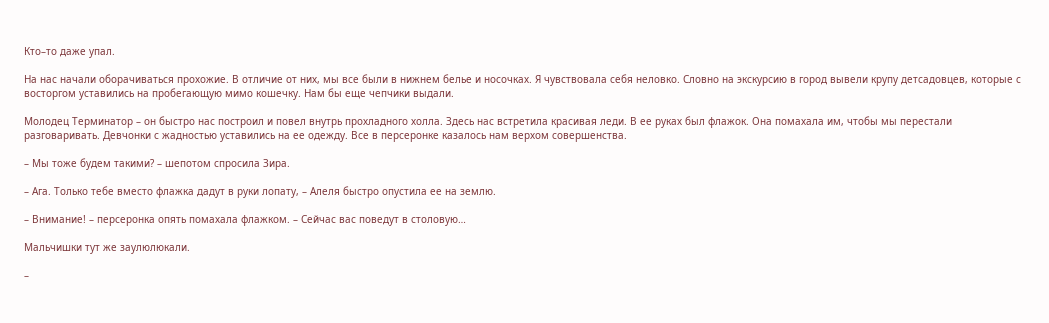Кто–то даже упал.

На нас начали оборачиваться прохожие. В отличие от них, мы все были в нижнем белье и носочках. Я чувствовала себя неловко. Словно на экскурсию в город вывели крупу детсадовцев, которые с восторгом уставились на пробегающую мимо кошечку. Нам бы еще чепчики выдали.

Молодец Терминатор – он быстро нас построил и повел внутрь прохладного холла. Здесь нас встретила красивая леди. В ее руках был флажок. Она помахала им, чтобы мы перестали разговаривать. Девчонки с жадностью уставились на ее одежду. Все в персеронке казалось нам верхом совершенства.

– Мы тоже будем такими? – шепотом спросила Зира.

– Ага. Только тебе вместо флажка дадут в руки лопату, – Алеля быстро опустила ее на землю.

– Внимание! – персеронка опять помахала флажком. – Сейчас вас поведут в столовую…

Мальчишки тут же заулюлюкали.

–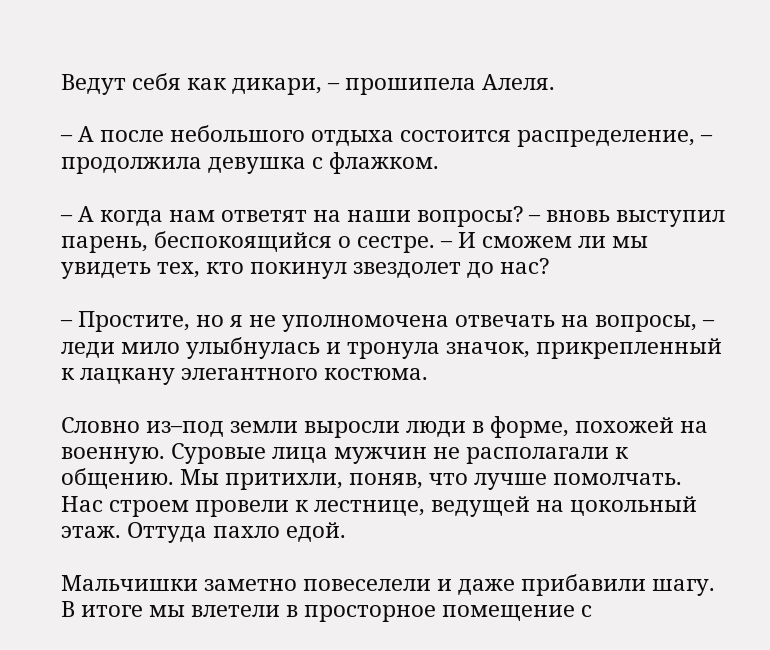Ведут себя как дикари, – прошипела Алеля.

– А после небольшого отдыха состоится распределение, – продолжила девушка с флажком.

– А когда нам ответят на наши вопросы? – вновь выступил парень, беспокоящийся о сестре. – И сможем ли мы увидеть тех, кто покинул звездолет до нас?

– Простите, но я не уполномочена отвечать на вопросы, – леди мило улыбнулась и тронула значок, прикрепленный к лацкану элегантного костюма.

Словно из–под земли выросли люди в форме, похожей на военную. Суровые лица мужчин не располагали к общению. Мы притихли, поняв, что лучше помолчать. Нас строем провели к лестнице, ведущей на цокольный этаж. Оттуда пахло едой.

Мальчишки заметно повеселели и даже прибавили шагу. В итоге мы влетели в просторное помещение с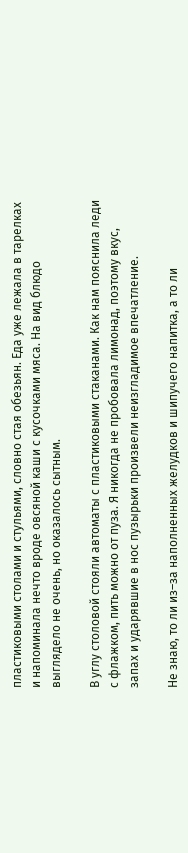пластиковыми столами и стульями, словно стая обезьян. Еда уже лежала в тарелках и напоминала нечто вроде овсяной каши с кусочками мяса. На вид блюдо выглядело не очень, но оказалось сытным.

В углу столовой стояли автоматы с пластиковыми стаканами. Как нам пояснила леди с флажком, пить можно от пуза. Я никогда не пробовала лимонад, поэтому вкус, запах и ударявшие в нос пузырьки произвели неизгладимое впечатление.

Не знаю, то ли из–за наполненных желудков и шипучего напитка, а то ли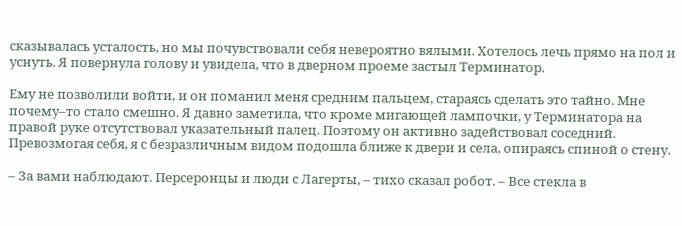сказывалась усталость, но мы почувствовали себя невероятно вялыми. Хотелось лечь прямо на пол и уснуть. Я повернула голову и увидела, что в дверном проеме застыл Терминатор.

Ему не позволили войти, и он поманил меня средним пальцем, стараясь сделать это тайно. Мне почему–то стало смешно. Я давно заметила, что кроме мигающей лампочки, у Терминатора на правой руке отсутствовал указательный палец. Поэтому он активно задействовал соседний. Превозмогая себя, я с безразличным видом подошла ближе к двери и села, опираясь спиной о стену.

– За вами наблюдают. Персеронцы и люди с Лагерты, – тихо сказал робот. – Все стекла в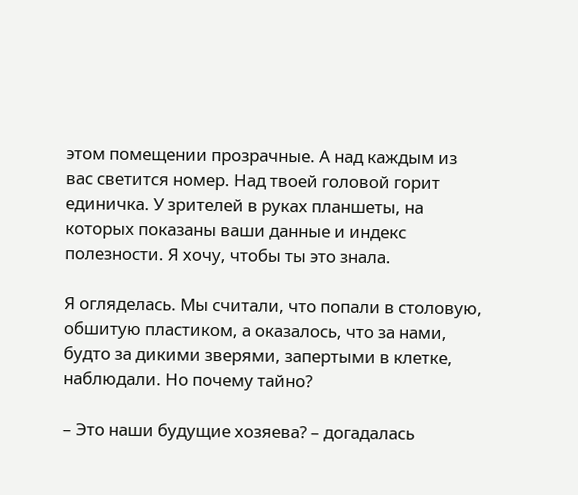этом помещении прозрачные. А над каждым из вас светится номер. Над твоей головой горит единичка. У зрителей в руках планшеты, на которых показаны ваши данные и индекс полезности. Я хочу, чтобы ты это знала.

Я огляделась. Мы считали, что попали в столовую, обшитую пластиком, а оказалось, что за нами, будто за дикими зверями, запертыми в клетке, наблюдали. Но почему тайно?

– Это наши будущие хозяева? – догадалась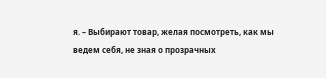я. – Выбирают товар, желая посмотреть, как мы ведем себя, не зная о прозрачных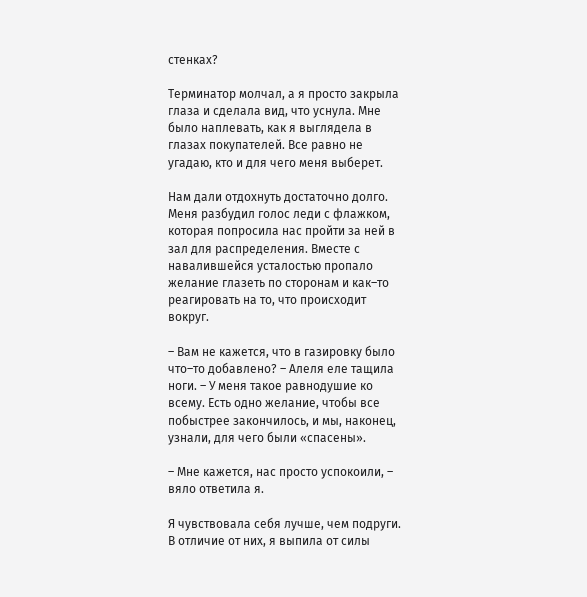стенках?

Терминатор молчал, а я просто закрыла глаза и сделала вид, что уснула. Мне было наплевать, как я выглядела в глазах покупателей. Все равно не угадаю, кто и для чего меня выберет.

Нам дали отдохнуть достаточно долго. Меня разбудил голос леди с флажком, которая попросила нас пройти за ней в зал для распределения. Вместе с навалившейся усталостью пропало желание глазеть по сторонам и как–то реагировать на то, что происходит вокруг.

– Вам не кажется, что в газировку было что–то добавлено? – Алеля еле тащила ноги. – У меня такое равнодушие ко всему. Есть одно желание, чтобы все побыстрее закончилось, и мы, наконец, узнали, для чего были «спасены».

– Мне кажется, нас просто успокоили, – вяло ответила я.

Я чувствовала себя лучше, чем подруги. В отличие от них, я выпила от силы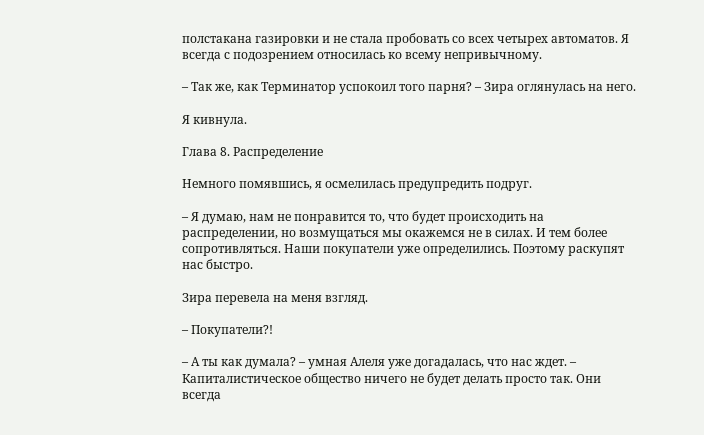полстакана газировки и не стала пробовать со всех четырех автоматов. Я всегда с подозрением относилась ко всему непривычному.

– Так же, как Терминатор успокоил того парня? – Зира оглянулась на него.

Я кивнула.

Глава 8. Распределение

Немного помявшись, я осмелилась предупредить подруг.

– Я думаю, нам не понравится то, что будет происходить на распределении, но возмущаться мы окажемся не в силах. И тем более сопротивляться. Наши покупатели уже определились. Поэтому раскупят нас быстро.

Зира перевела на меня взгляд.

– Покупатели?!

– А ты как думала? – умная Алеля уже догадалась, что нас ждет. – Капиталистическое общество ничего не будет делать просто так. Они всегда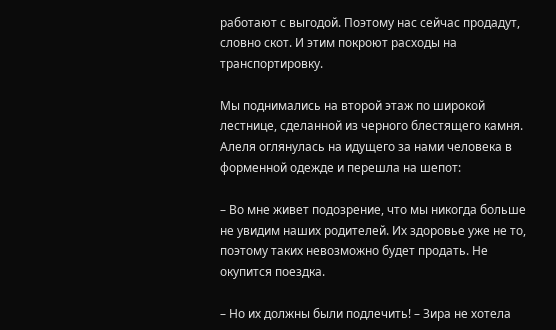работают с выгодой. Поэтому нас сейчас продадут, словно скот. И этим покроют расходы на транспортировку.

Мы поднимались на второй этаж по широкой лестнице, сделанной из черного блестящего камня. Алеля оглянулась на идущего за нами человека в форменной одежде и перешла на шепот:

– Во мне живет подозрение, что мы никогда больше не увидим наших родителей. Их здоровье уже не то, поэтому таких невозможно будет продать. Не окупится поездка.

– Но их должны были подлечить! – Зира не хотела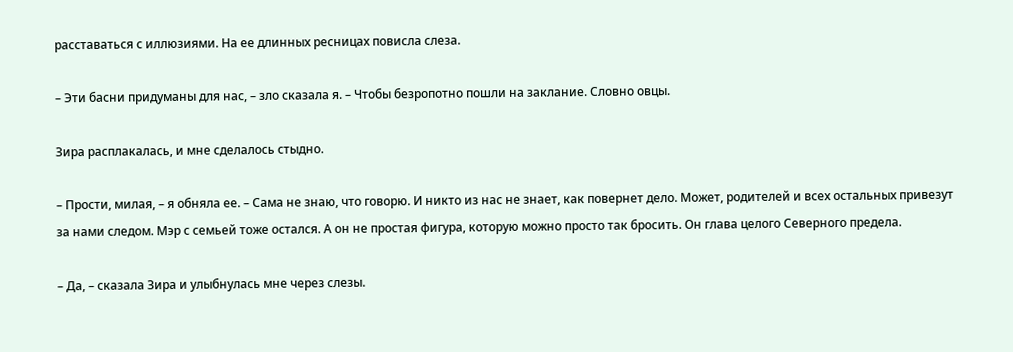расставаться с иллюзиями. На ее длинных ресницах повисла слеза.

– Эти басни придуманы для нас, – зло сказала я. – Чтобы безропотно пошли на заклание. Словно овцы.

Зира расплакалась, и мне сделалось стыдно.

– Прости, милая, – я обняла ее. – Сама не знаю, что говорю. И никто из нас не знает, как повернет дело. Может, родителей и всех остальных привезут за нами следом. Мэр с семьей тоже остался. А он не простая фигура, которую можно просто так бросить. Он глава целого Северного предела.

– Да, – сказала Зира и улыбнулась мне через слезы.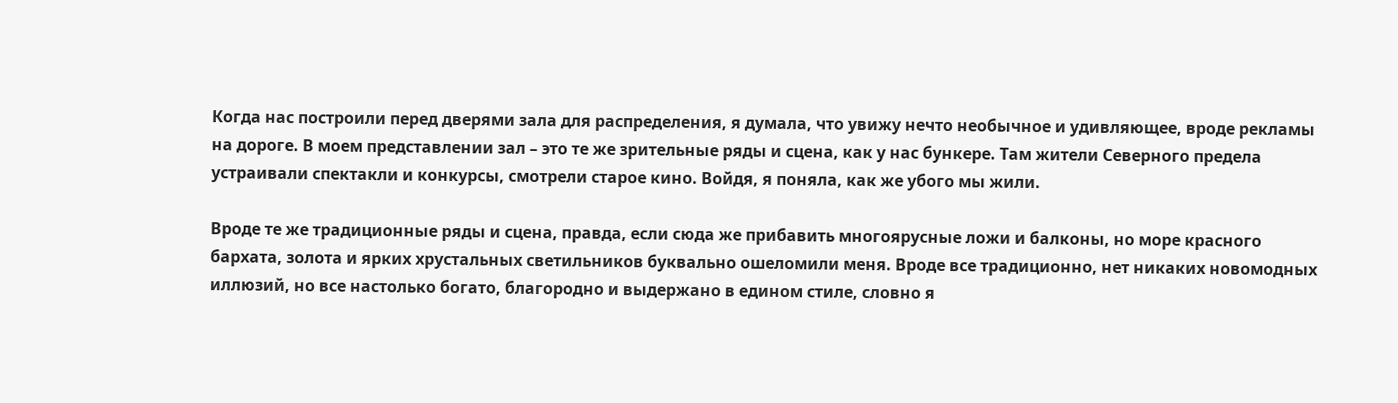Когда нас построили перед дверями зала для распределения, я думала, что увижу нечто необычное и удивляющее, вроде рекламы на дороге. В моем представлении зал – это те же зрительные ряды и сцена, как у нас бункере. Там жители Северного предела устраивали спектакли и конкурсы, смотрели старое кино. Войдя, я поняла, как же убого мы жили.

Вроде те же традиционные ряды и сцена, правда, если сюда же прибавить многоярусные ложи и балконы, но море красного бархата, золота и ярких хрустальных светильников буквально ошеломили меня. Вроде все традиционно, нет никаких новомодных иллюзий, но все настолько богато, благородно и выдержано в едином стиле, словно я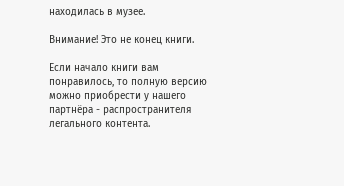находилась в музее.

Внимание! Это не конец книги.

Если начало книги вам понравилось, то полную версию можно приобрести у нашего партнёра - распространителя легального контента.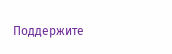Поддержите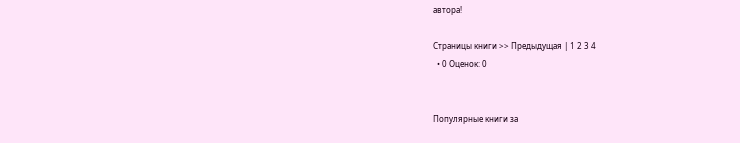автора!

Страницы книги >> Предыдущая | 1 2 3 4
  • 0 Оценок: 0


Популярные книги за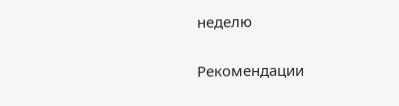неделю


Рекомендации